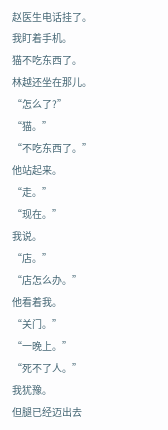赵医生电话挂了。
我盯着手机。
猫不吃东西了。
林越还坐在那儿。
“怎么了?”
“猫。”
“不吃东西了。”
他站起来。
“走。”
“现在。”
我说。
“店。”
“店怎么办。”
他看着我。
“关门。”
“一晚上。”
“死不了人。”
我犹豫。
但腿已经迈出去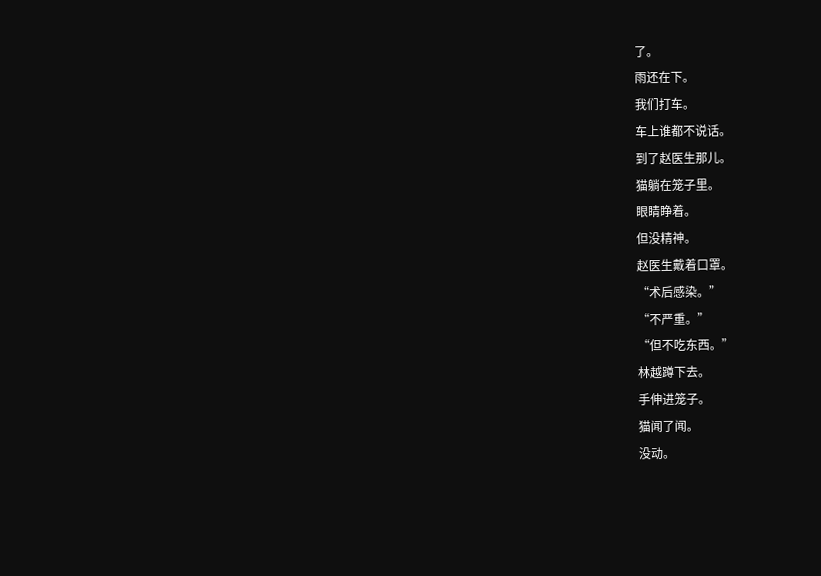了。
雨还在下。
我们打车。
车上谁都不说话。
到了赵医生那儿。
猫躺在笼子里。
眼睛睁着。
但没精神。
赵医生戴着口罩。
“术后感染。”
“不严重。”
“但不吃东西。”
林越蹲下去。
手伸进笼子。
猫闻了闻。
没动。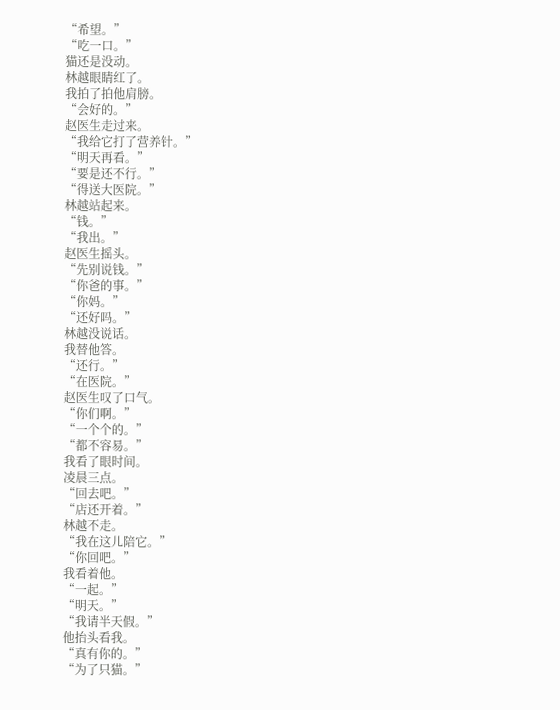“希望。”
“吃一口。”
猫还是没动。
林越眼睛红了。
我拍了拍他肩膀。
“会好的。”
赵医生走过来。
“我给它打了营养针。”
“明天再看。”
“要是还不行。”
“得送大医院。”
林越站起来。
“钱。”
“我出。”
赵医生摇头。
“先别说钱。”
“你爸的事。”
“你妈。”
“还好吗。”
林越没说话。
我替他答。
“还行。”
“在医院。”
赵医生叹了口气。
“你们啊。”
“一个个的。”
“都不容易。”
我看了眼时间。
凌晨三点。
“回去吧。”
“店还开着。”
林越不走。
“我在这儿陪它。”
“你回吧。”
我看着他。
“一起。”
“明天。”
“我请半天假。”
他抬头看我。
“真有你的。”
“为了只猫。”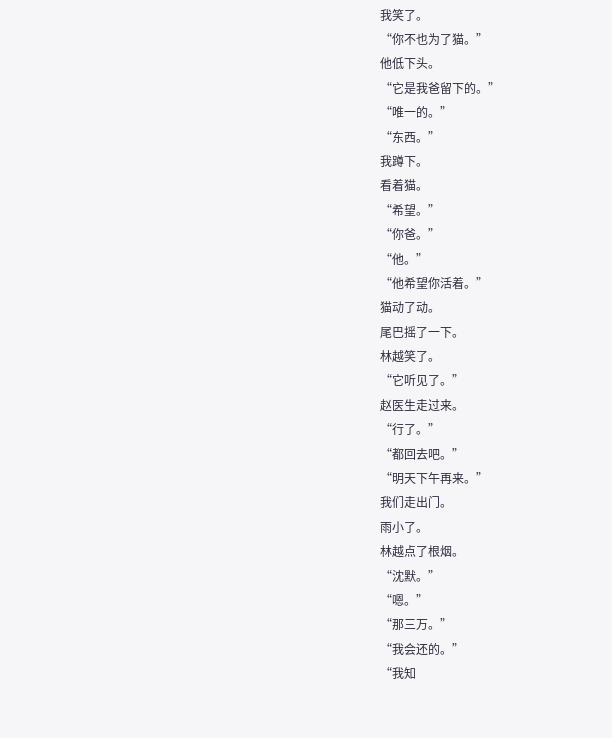我笑了。
“你不也为了猫。”
他低下头。
“它是我爸留下的。”
“唯一的。”
“东西。”
我蹲下。
看着猫。
“希望。”
“你爸。”
“他。”
“他希望你活着。”
猫动了动。
尾巴摇了一下。
林越笑了。
“它听见了。”
赵医生走过来。
“行了。”
“都回去吧。”
“明天下午再来。”
我们走出门。
雨小了。
林越点了根烟。
“沈默。”
“嗯。”
“那三万。”
“我会还的。”
“我知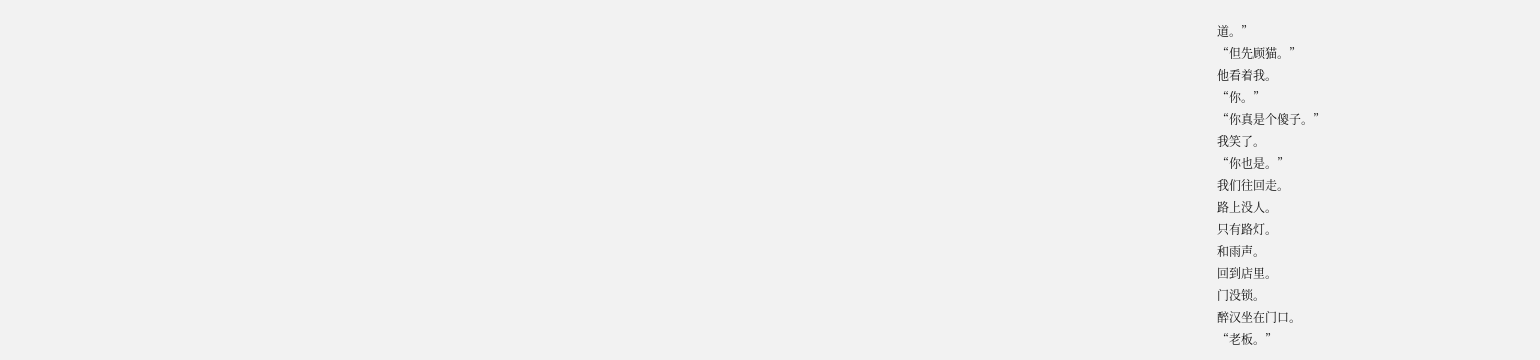道。”
“但先顾猫。”
他看着我。
“你。”
“你真是个傻子。”
我笑了。
“你也是。”
我们往回走。
路上没人。
只有路灯。
和雨声。
回到店里。
门没锁。
醉汉坐在门口。
“老板。”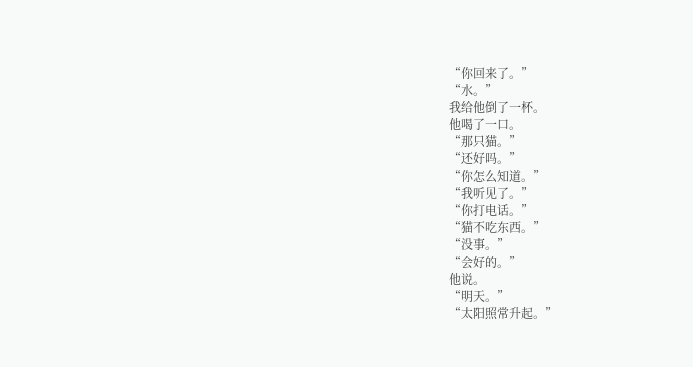“你回来了。”
“水。”
我给他倒了一杯。
他喝了一口。
“那只猫。”
“还好吗。”
“你怎么知道。”
“我听见了。”
“你打电话。”
“猫不吃东西。”
“没事。”
“会好的。”
他说。
“明天。”
“太阳照常升起。”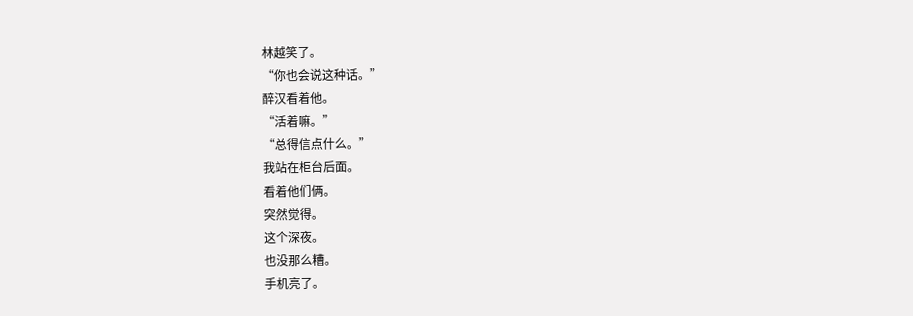林越笑了。
“你也会说这种话。”
醉汉看着他。
“活着嘛。”
“总得信点什么。”
我站在柜台后面。
看着他们俩。
突然觉得。
这个深夜。
也没那么糟。
手机亮了。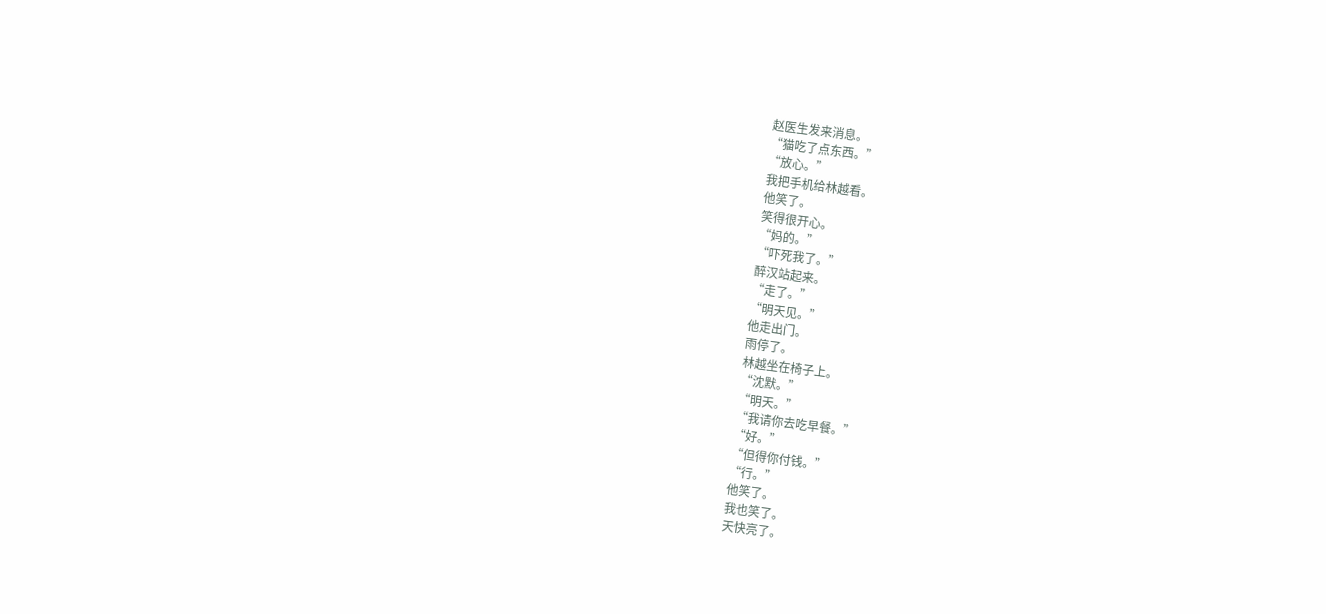赵医生发来消息。
“猫吃了点东西。”
“放心。”
我把手机给林越看。
他笑了。
笑得很开心。
“妈的。”
“吓死我了。”
醉汉站起来。
“走了。”
“明天见。”
他走出门。
雨停了。
林越坐在椅子上。
“沈默。”
“明天。”
“我请你去吃早餐。”
“好。”
“但得你付钱。”
“行。”
他笑了。
我也笑了。
天快亮了。